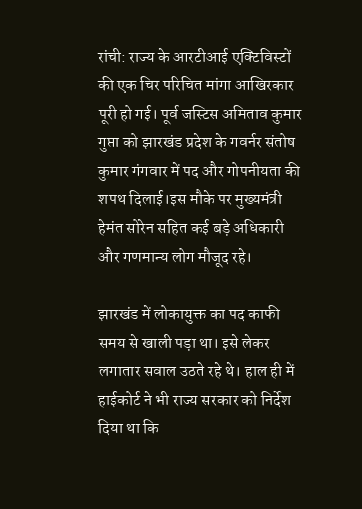रांची: राज्य के आरटीआई एक्टिविस्टों की एक चिर परिचित मांगा आखिरकार पूरी हो गई। पूर्व जस्टिस अमिताव कुमार गुप्ता को झारखंड प्रदेश के गवर्नर संतोष कुमार गंगवार में पद और गोपनीयता की शपथ दिलाई।इस मौके पर मुख्यमंत्री हेमंत सोरेन सहित कई बड़े अधिकारी और गणमान्य लोग मौजूद रहे।

झारखंड में लोकायुक्त का पद काफी समय से खाली पड़ा था। इसे लेकर लगातार सवाल उठते रहे थे। हाल ही में हाईकोर्ट ने भी राज्य सरकार को निर्देश दिया था कि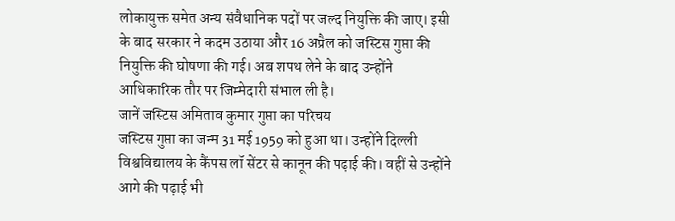लोकायुक्त समेत अन्य संवैधानिक पदों पर जल्द नियुक्ति की जाए। इसी के बाद सरकार ने कदम उठाया और 16 अप्रैल को जस्टिस गुप्ता की नियुक्ति की घोषणा की गई। अब शपथ लेने के बाद उन्होंने आधिकारिक तौर पर जिम्मेदारी संभाल ली है।
जानें जस्टिस अमिताव कुमार गुप्ता का परिचय
जस्टिस गुप्ता का जन्म 31 मई 1959 को हुआ था। उन्होंने दिल्ली विश्वविद्यालय के कैंपस लॉ सेंटर से कानून की पढ़ाई की। वहीं से उन्होंने आगे की पढ़ाई भी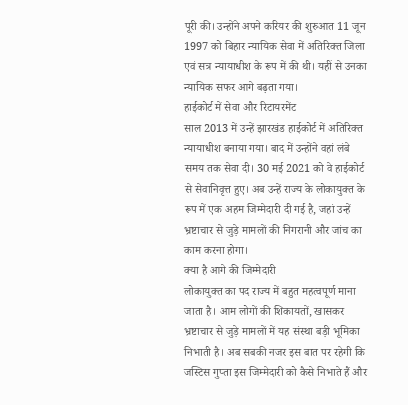पूरी की। उन्होंने अपने करियर की शुरुआत 11 जून 1997 को बिहार न्यायिक सेवा में अतिरिक्त जिला एवं सत्र न्यायाधीश के रूप में की थी। यहीं से उनका न्यायिक सफर आगे बढ़ता गया।
हाईकोर्ट में सेवा और रिटायरमेंट
साल 2013 में उन्हें झारखंड हाईकोर्ट में अतिरिक्त न्यायाधीश बनाया गया। बाद में उन्होंने वहां लंबे समय तक सेवा दी। 30 मई 2021 को वे हाईकोर्ट से सेवानिवृत्त हुए। अब उन्हें राज्य के लोकायुक्त के रूप में एक अहम जिम्मेदारी दी गई है, जहां उन्हें भ्रष्टाचार से जुड़े मामलों की निगरानी और जांच का काम करना होगा।
क्या है आगे की जिम्मेदारी
लोकायुक्त का पद राज्य में बहुत महत्वपूर्ण माना जाता है। आम लोगों की शिकायतों, खासकर भ्रष्टाचार से जुड़े मामलों में यह संस्था बड़ी भूमिका निभाती है। अब सबकी नजर इस बात पर रहेगी कि जस्टिस गुप्ता इस जिम्मेदारी को कैसे निभाते हैं और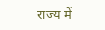राज्य में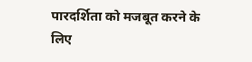पारदर्शिता को मजबूत करने के लिए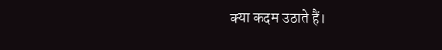क्या कदम उठाते हैं।